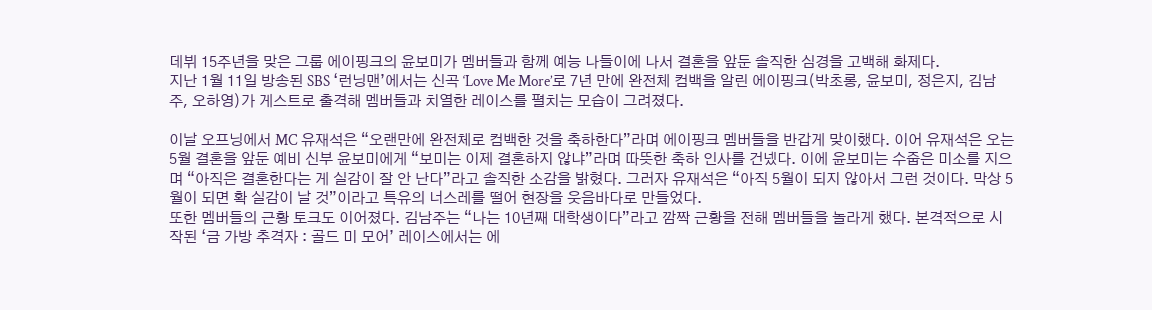데뷔 15주년을 맞은 그룹 에이핑크의 윤보미가 멤버들과 함께 예능 나들이에 나서 결혼을 앞둔 솔직한 심경을 고백해 화제다.
지난 1월 11일 방송된 SBS ‘런닝맨’에서는 신곡 ‘Love Me More’로 7년 만에 완전체 컴백을 알린 에이핑크(박초롱, 윤보미, 정은지, 김남주, 오하영)가 게스트로 출격해 멤버들과 치열한 레이스를 펼치는 모습이 그려졌다.

이날 오프닝에서 MC 유재석은 “오랜만에 완전체로 컴백한 것을 축하한다”라며 에이핑크 멤버들을 반갑게 맞이했다. 이어 유재석은 오는 5월 결혼을 앞둔 예비 신부 윤보미에게 “보미는 이제 결혼하지 않냐”라며 따뜻한 축하 인사를 건넸다. 이에 윤보미는 수줍은 미소를 지으며 “아직은 결혼한다는 게 실감이 잘 안 난다”라고 솔직한 소감을 밝혔다. 그러자 유재석은 “아직 5월이 되지 않아서 그런 것이다. 막상 5월이 되면 확 실감이 날 것”이라고 특유의 너스레를 떨어 현장을 웃음바다로 만들었다.
또한 멤버들의 근황 토크도 이어졌다. 김남주는 “나는 10년째 대학생이다”라고 깜짝 근황을 전해 멤버들을 놀라게 했다. 본격적으로 시작된 ‘금 가방 추격자 : 골드 미 모어’ 레이스에서는 에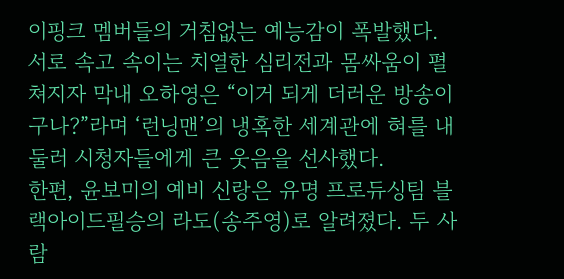이핑크 멤버들의 거침없는 예능감이 폭발했다. 서로 속고 속이는 치열한 심리전과 몸싸움이 펼쳐지자 막내 오하영은 “이거 되게 더러운 방송이구나?”라며 ‘런닝맨’의 냉혹한 세계관에 혀를 내둘러 시청자들에게 큰 웃음을 선사했다.
한편, 윤보미의 예비 신랑은 유명 프로듀싱팀 블랙아이드필승의 라도(송주영)로 알려졌다. 두 사람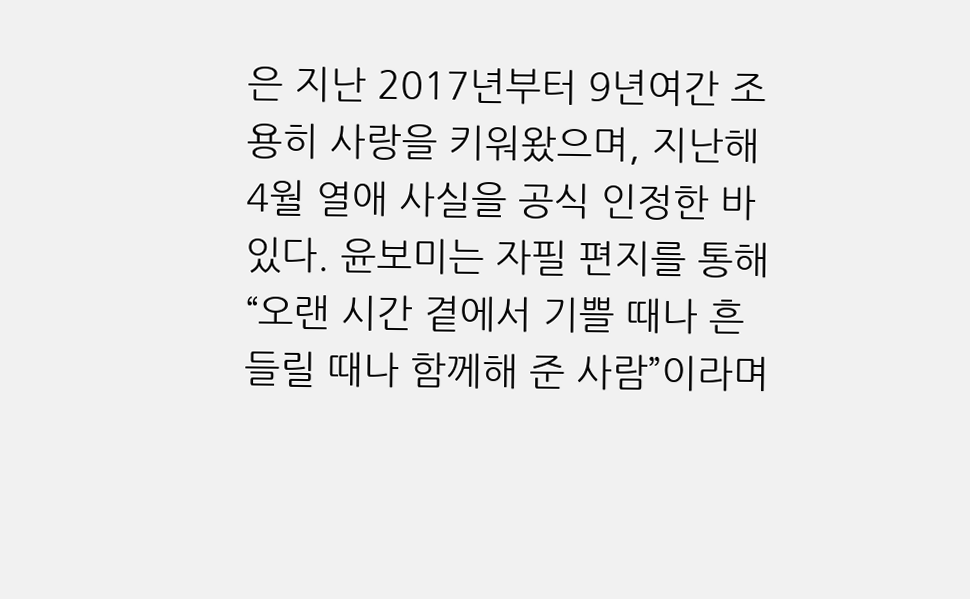은 지난 2017년부터 9년여간 조용히 사랑을 키워왔으며, 지난해 4월 열애 사실을 공식 인정한 바 있다. 윤보미는 자필 편지를 통해 “오랜 시간 곁에서 기쁠 때나 흔들릴 때나 함께해 준 사람”이라며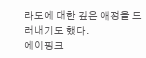라도에 대한 깊은 애정을 드러내기도 했다.
에이핑크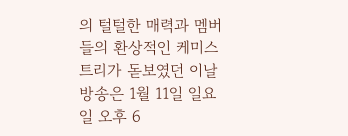의 털털한 매력과 멤버들의 환상적인 케미스트리가 돋보였던 이날 방송은 1월 11일 일요일 오후 6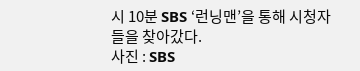시 10분 SBS ‘런닝맨’을 통해 시청자들을 찾아갔다.
사진 : SBS